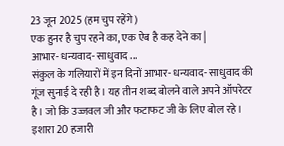23 जून 2025 (हम चुप रहेंगे)
एक हुनर है चुप रहने का, एक ऐब है कह देने का |
आभार- धन्यवाद- साधुवाद ...
संकुल के गलियारों में इन दिनों आभार- धन्यवाद- साधुवाद की गूंज सुनाई दे रही है। यह तीन शब्द बोलने वाले अपने ऑपरेटर है। जो कि उज्जवल जी और फटाफट जी के लिए बोल रहे। इशारा 20 हजारी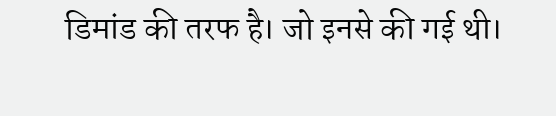डिमांड की तरफ है। जो इनसे की गई थी।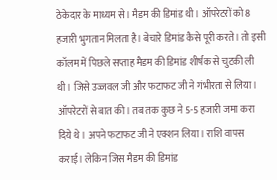ठेकेदार के माध्यम से। मैडम की डिमांड थी। ऑपरेटरों को 8 हजारी भुगतान मिलता है। बेचारे डिमांड कैसे पूरी करते। तो इसी कॉलम में पिछले सप्ताह मैडम की डिमांड शीर्षक से चुटकी ली थी। जिसे उज्जवल जी और फटाफट जी ने गंभीरता से लिया। ऑपरेटरों से बात की। तब तक कुछ ने 5-5 हजारी जमा करा दिये थे। अपने फटाफट जी ने एक्शन लिया। राशि वापस कराई। लेकिन जिस मैडम की डिमांड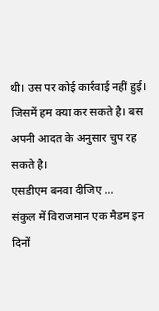थी। उस पर कोई कार्रवाई नहीं हुई। जिसमें हम क्या कर सकते है। बस अपनी आदत के अनुसार चुप रह सकते है।
एसडीएम बनवा दीजिए ...
संकुल में विराजमान एक मैडम इन दिनों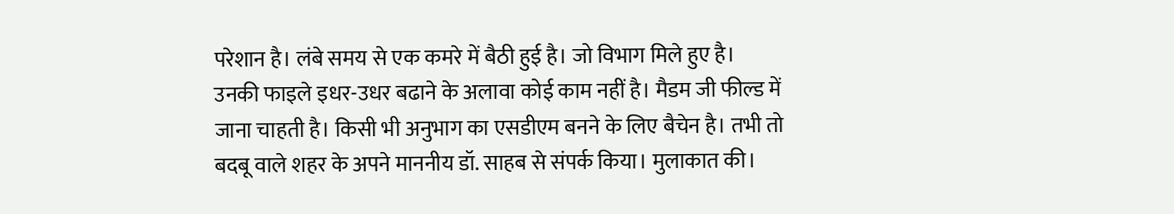परेशान है। लंबे समय से एक कमरे में बैठी हुई है। जो विभाग मिले हुए है। उनकी फाइले इधर-उधर बढाने के अलावा कोई काम नहीं है। मैडम जी फील्ड में जाना चाहती है। किसी भी अनुभाग का एसडीएम बनने के लिए बैचेन है। तभी तो बदबू वाले शहर के अपने माननीय डॉ. साहब से संपर्क किया। मुलाकात की।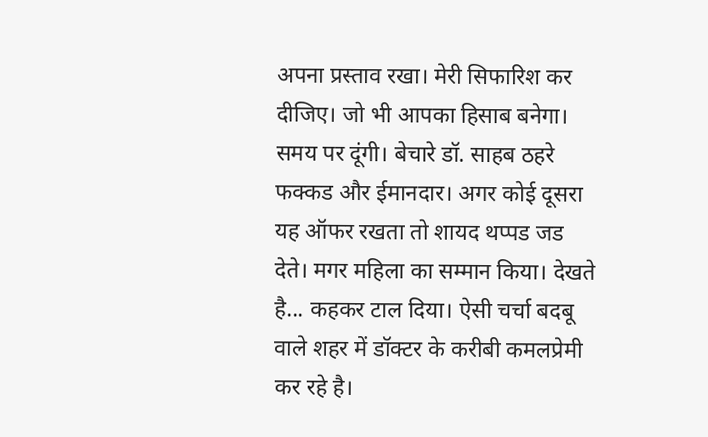अपना प्रस्ताव रखा। मेरी सिफारिश कर दीजिए। जो भी आपका हिसाब बनेगा। समय पर दूंगी। बेचारे डॉ. साहब ठहरे फक्कड और ईमानदार। अगर कोई दूसरा यह ऑफर रखता तो शायद थप्पड जड देते। मगर महिला का सम्मान किया। देखते है... कहकर टाल दिया। ऐसी चर्चा बदबू वाले शहर में डॉक्टर के करीबी कमलप्रेमी कर रहे है।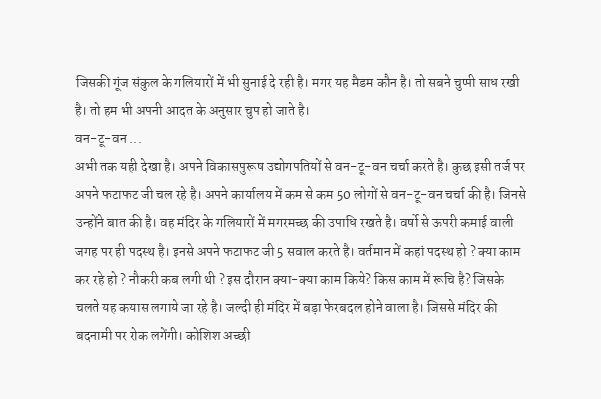जिसकी गूंज संकुल के गलियारों में भी सुनाई दे रही है। मगर यह मैडम कौन है। तो सबने चुप्पी साध रखी है। तो हम भी अपनी आदत के अनुसार चुप हो जाते है।
वन-टू-वन ...
अभी तक यही देखा है। अपने विकासपुरूष उद्योगपतियों से वन-टू-वन चर्चा करते है। कुछ इसी तर्ज पर अपने फटाफट जी चल रहे है। अपने कार्यालय में कम से कम 50 लोगों से वन-टू-वन चर्चा की है। जिनसे उन्होंने बात की है। वह मंदिर के गलियारों में मगरमच्छ की उपाधि रखते है। वर्षो से ऊपरी कमाई वाली जगह पर ही पदस्थ है। इनसे अपने फटाफट जी 5 सवाल करते है। वर्तमान में कहां पदस्थ हो ? क्या काम कर रहे हो ? नौकरी कब लगी थी ? इस दौरान क्या-क्या काम किये? किस काम में रूचि है? जिसके चलते यह कयास लगाये जा रहे है। जल्दी ही मंदिर में बड़ा फेरबदल होने वाला है। जिससे मंदिर की बदनामी पर रोक लगेंगी। कोशिश अच्छी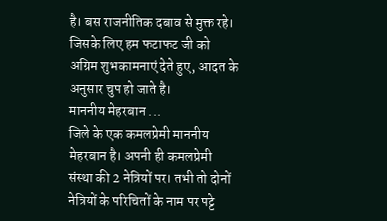है। बस राजनीतिक दबाव से मुक्त रहे। जिसके लिए हम फटाफट जी को अग्रिम शुभकामनाएं देते हुए, आदत के अनुसार चुप हो जाते है।
माननीय मेहरबान ...
जिले के एक कमलप्रेमी माननीय मेहरबान है। अपनी ही कमलप्रेमी संस्था की 2 नेत्रियों पर। तभी तो दोनों नेत्रियों के परिचितों के नाम पर पट्टे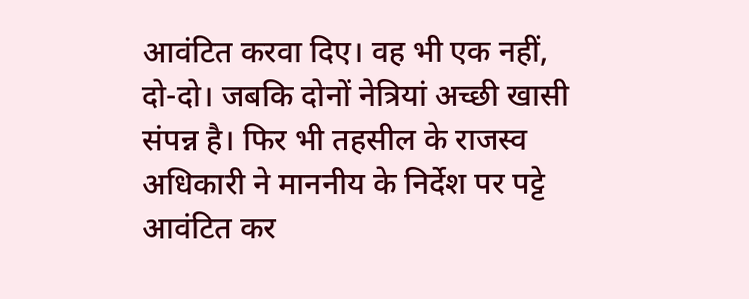आवंटित करवा दिए। वह भी एक नहीं, दो-दो। जबकि दोनों नेत्रियां अच्छी खासी संपन्न है। फिर भी तहसील के राजस्व अधिकारी ने माननीय के निर्देश पर पट्टे आवंटित कर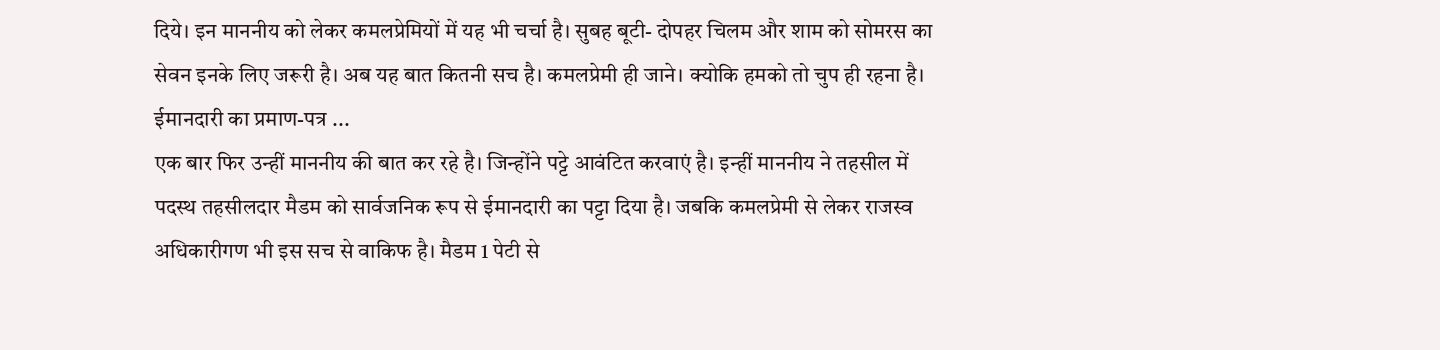दिये। इन माननीय को लेकर कमलप्रेमियों में यह भी चर्चा है। सुबह बूटी- दोपहर चिलम और शाम को सोमरस का सेवन इनके लिए जरूरी है। अब यह बात कितनी सच है। कमलप्रेमी ही जाने। क्योकि हमको तो चुप ही रहना है।
ईमानदारी का प्रमाण-पत्र ...
एक बार फिर उन्हीं माननीय की बात कर रहे है। जिन्होंने पट्टे आवंटित करवाएं है। इन्हीं माननीय ने तहसील में पदस्थ तहसीलदार मैडम को सार्वजनिक रूप से ईमानदारी का पट्टा दिया है। जबकि कमलप्रेमी से लेकर राजस्व अधिकारीगण भी इस सच से वाकिफ है। मैडम 1 पेटी से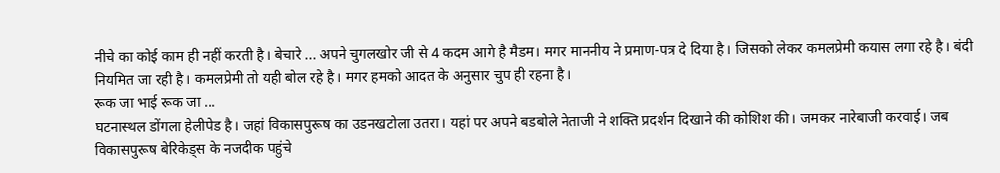नीचे का कोई काम ही नहीं करती है। बेचारे ... अपने चुगलखोर जी से 4 कदम आगे है मैडम। मगर माननीय ने प्रमाण-पत्र दे दिया है। जिसको लेकर कमलप्रेमी कयास लगा रहे है। बंदी नियमित जा रही है। कमलप्रेमी तो यही बोल रहे है। मगर हमको आदत के अनुसार चुप ही रहना है।
रूक जा भाई रूक जा ...
घटनास्थल डोंगला हेलीपेड है। जहां विकासपुरूष का उडनखटोला उतरा। यहां पर अपने बडबोले नेताजी ने शक्ति प्रदर्शन दिखाने की कोशिश की। जमकर नारेबाजी करवाई। जब विकासपुरूष बेरिकेड्स के नजदीक पहुंचे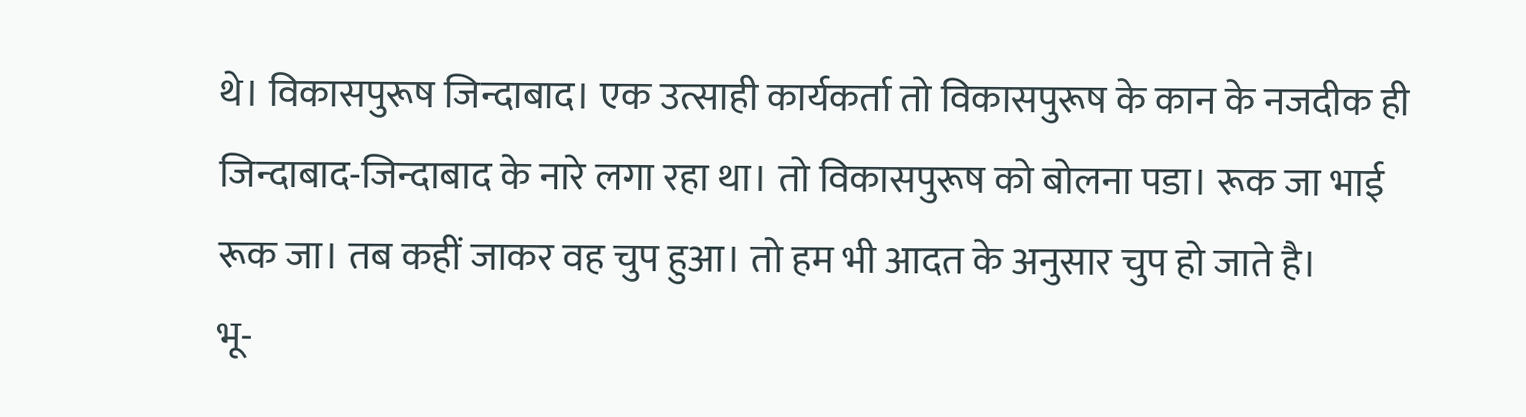थे। विकासपुरूष जिन्दाबाद। एक उत्साही कार्यकर्ता तो विकासपुरूष के कान के नजदीक ही जिन्दाबाद-जिन्दाबाद के नारे लगा रहा था। तो विकासपुरूष को बोलना पडा। रूक जा भाई रूक जा। तब कहीं जाकर वह चुप हुआ। तो हम भी आदत के अनुसार चुप हो जाते है।
भू-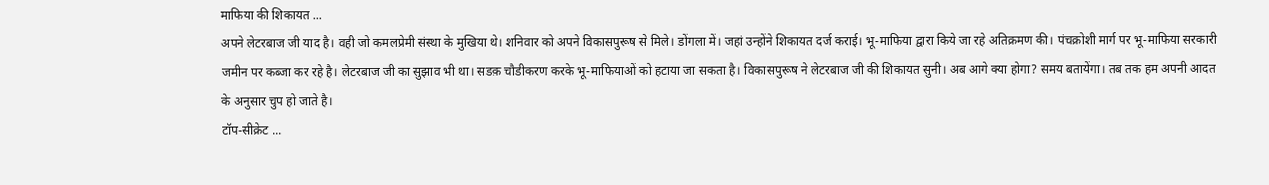माफिया की शिकायत ...
अपने लेटरबाज जी याद है। वही जो कमलप्रेमी संस्था के मुखिया थे। शनिवार को अपने विकासपुरूष से मिले। डोंगला में। जहां उन्होंने शिकायत दर्ज कराई। भू-माफिया द्वारा किये जा रहे अतिक्रमण की। पंचक्रोशी मार्ग पर भू-माफिया सरकारी जमीन पर कब्जा कर रहे है। लेटरबाज जी का सुझाव भी था। सडक़ चौडीकरण करके भू-माफियाओं को हटाया जा सकता है। विकासपुरूष ने लेटरबाज जी की शिकायत सुनी। अब आगे क्या होगा? समय बतायेंगा। तब तक हम अपनी आदत के अनुसार चुप हो जाते है।
टॉप-सीक्रेट ...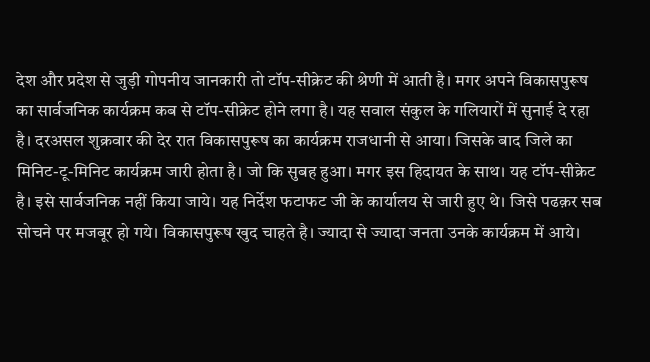देश और प्रदेश से जुड़ी गोपनीय जानकारी तो टॉप-सीक्रेट की श्रेणी में आती है। मगर अपने विकासपुरूष का सार्वजनिक कार्यक्रम कब से टॉप-सीक्रेट होने लगा है। यह सवाल संकुल के गलियारों में सुनाई दे रहा है। दरअसल शुक्रवार की देर रात विकासपुरूष का कार्यक्रम राजधानी से आया। जिसके बाद जिले का मिनिट-टू-मिनिट कार्यक्रम जारी होता है। जो कि सुबह हुआ। मगर इस हिदायत के साथ। यह टॉप-सीक्रेट है। इसे सार्वजनिक नहीं किया जाये। यह निर्देश फटाफट जी के कार्यालय से जारी हुए थे। जिसे पढक़र सब सोचने पर मजबूर हो गये। विकासपुरूष खुद चाहते है। ज्यादा से ज्यादा जनता उनके कार्यक्रम में आये।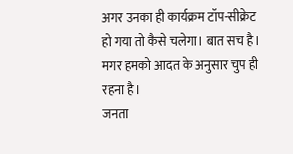अगर उनका ही कार्यक्रम टॉप-सीक्रेट हो गया तो कैसे चलेगा। बात सच है। मगर हमको आदत के अनुसार चुप ही रहना है।
जनता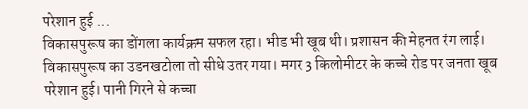परेशान हुई ...
विकासपुरूष का डोंगला कार्यक्रम सफल रहा। भीड भी खूब थी। प्रशासन की मेहनत रंग लाई। विकासपुरूष का उडनखटोला तो सीधे उतर गया। मगर 3 किलोमीटर के कच्चे रोड पर जनता खूब परेशान हुई। पानी गिरने से कच्चा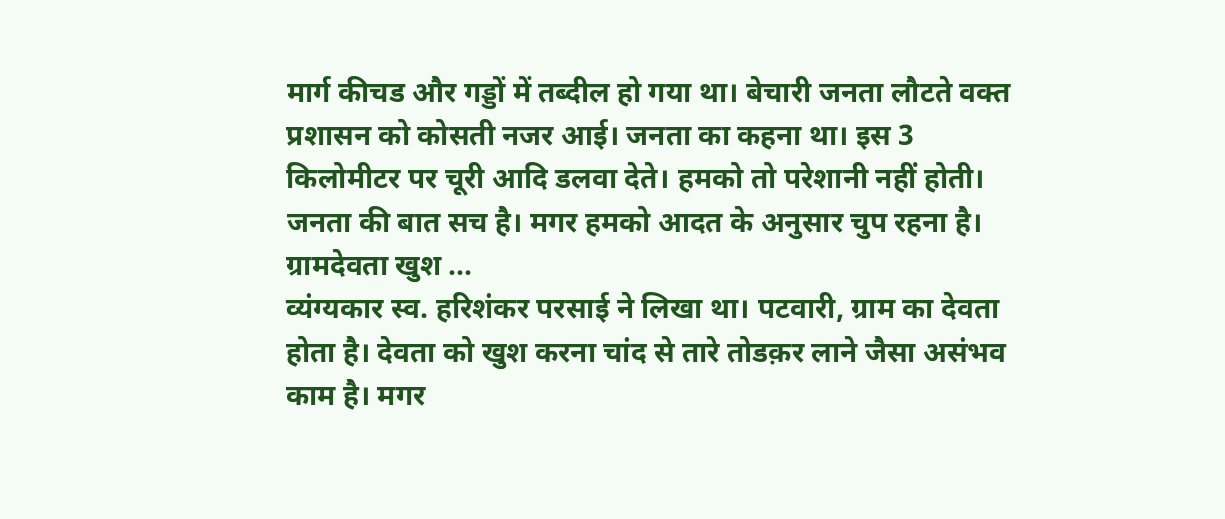मार्ग कीचड और गड्डों में तब्दील हो गया था। बेचारी जनता लौटते वक्त प्रशासन को कोसती नजर आई। जनता का कहना था। इस 3 किलोमीटर पर चूरी आदि डलवा देते। हमको तो परेशानी नहीं होती। जनता की बात सच है। मगर हमको आदत के अनुसार चुप रहना है।
ग्रामदेवता खुश ...
व्यंग्यकार स्व. हरिशंकर परसाई ने लिखा था। पटवारी, ग्राम का देवता होता है। देवता को खुश करना चांद से तारे तोडक़र लाने जैसा असंभव काम है। मगर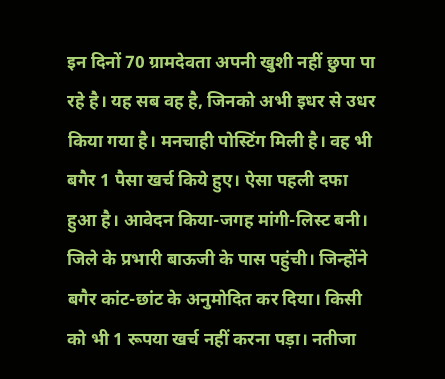इन दिनों 70 ग्रामदेवता अपनी खुशी नहीं छुपा पा रहे है। यह सब वह है, जिनको अभी इधर से उधर किया गया है। मनचाही पोस्टिंग मिली है। वह भी बगैर 1 पैसा खर्च किये हुए। ऐसा पहली दफा हुआ है। आवेदन किया-जगह मांगी-लिस्ट बनी। जिले के प्रभारी बाऊजी के पास पहुंची। जिन्होंने बगैर कांट-छांट के अनुमोदित कर दिया। किसी को भी 1 रूपया खर्च नहीं करना पड़ा। नतीजा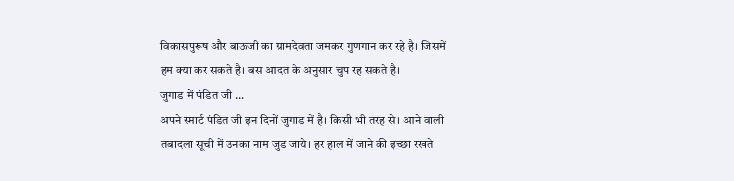विकासपुरूष और बाऊजी का ग्रामदेवता जमकर गुणगान कर रहे है। जिसमें हम क्या कर सकते है। बस आदत के अनुसार चुप रह सकते है।
जुगाड में पंडित जी ...
अपने स्मार्ट पंडित जी इन दिनों जुगाड में है। किसी भी तरह से। आने वाली तबादला सूची में उनका नाम जुड जाये। हर हाल में जाने की इच्छा रखते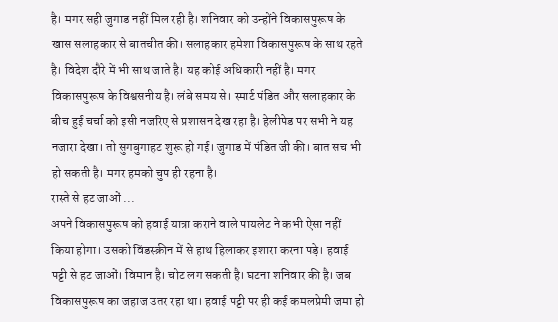है। मगर सही जुगाड नहीं मिल रही है। शनिवार को उन्होंने विकासपुरूष के खास सलाहकार से बातचीत की। सलाहकार हमेशा विकासपुरूष के साथ रहते है। विदेश दौरे में भी साथ जाते है। यह कोई अधिकारी नहीं है। मगर विकासपुरूष के विश्वसनीय है। लंबे समय से। स्मार्ट पंडित और सलाहकार के बीच हुई चर्चा को इसी नजरिए से प्रशासन देख रहा है। हेलीपेड पर सभी ने यह नजारा देखा। तो सुगबुगाहट शुरू हो गई। जुगाड में पंडित जी की। बात सच भी हो सकती है। मगर हमको चुप ही रहना है।
रास्ते से हट जाओं ...
अपने विकासपुरूष को हवाई यात्रा कराने वाले पायलेट ने कभी ऐसा नहीं किया होगा। उसको विंडस्क्रीन में से हाथ हिलाकर इशारा करना पड़े। हवाई पट्टी से हट जाओं। विमान है। चोट लग सकती है। घटना शनिवार की है। जब विकासपुरूष का जहाज उतर रहा था। हवाई पट्टी पर ही कई कमलप्रेमी जमा हो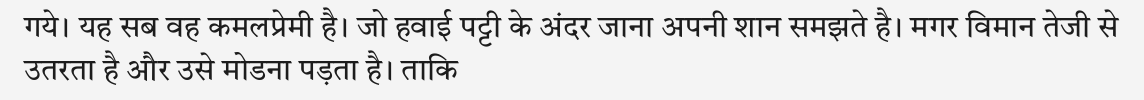गये। यह सब वह कमलप्रेमी है। जो हवाई पट्टी के अंदर जाना अपनी शान समझते है। मगर विमान तेजी से उतरता है और उसे मोडना पड़ता है। ताकि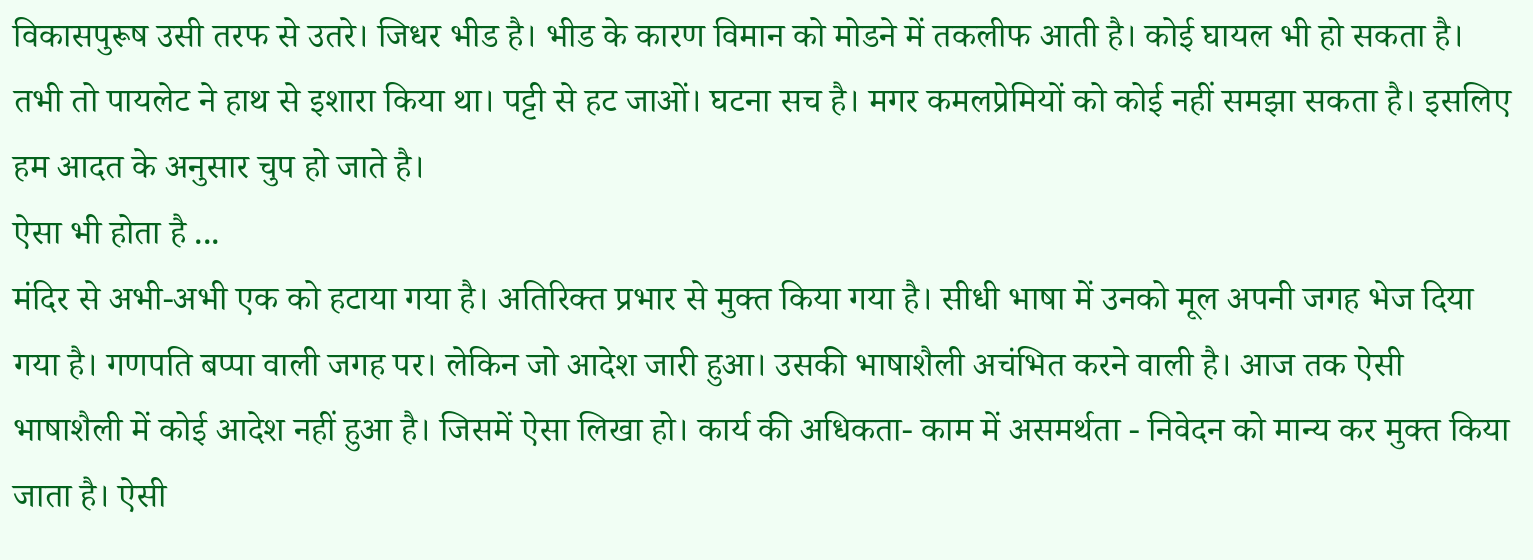विकासपुरूष उसी तरफ से उतरे। जिधर भीड है। भीड के कारण विमान को मोडने में तकलीफ आती है। कोई घायल भी हो सकता है। तभी तो पायलेट ने हाथ से इशारा किया था। पट्टी से हट जाओं। घटना सच है। मगर कमलप्रेमियों को कोई नहीं समझा सकता है। इसलिए हम आदत के अनुसार चुप हो जाते है।
ऐसा भी होता है ...
मंदिर से अभी-अभी एक को हटाया गया है। अतिरिक्त प्रभार से मुक्त किया गया है। सीधी भाषा में उनको मूल अपनी जगह भेज दिया गया है। गणपति बप्पा वाली जगह पर। लेकिन जो आदेश जारी हुआ। उसकी भाषाशैली अचंभित करने वाली है। आज तक ऐसी भाषाशैली में कोई आदेश नहीं हुआ है। जिसमें ऐसा लिखा हो। कार्य की अधिकता- काम में असमर्थता - निवेदन को मान्य कर मुक्त किया जाता है। ऐसी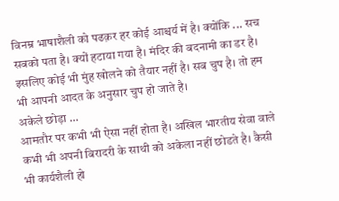विनम्र भाषाशैली को पढक़र हर कोई आश्चर्य में है। क्योंकि ... सच सबको पता है। क्यों हटाया गया है। मंदिर की बदनामी का डर है। इसलिए कोई भी मुंह खोलने को तैयार नहीं है। सब चुप है। तो हम भी आपनी आदत के अनुसार चुप हो जाते है।
अकेले छोड़ा ...
आमतौर पर कभी भी ऐसा नहीं होता है। अखिल भारतीय सेवा वाले कभी भी अपनी बिरादरी के साथी को अकेला नहीं छोडते है। कैसी भी कार्यशैली हो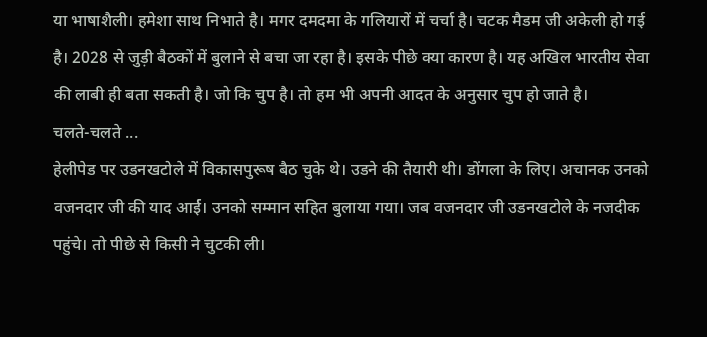या भाषाशैली। हमेशा साथ निभाते है। मगर दमदमा के गलियारों में चर्चा है। चटक मैडम जी अकेली हो गई है। 2028 से जुड़ी बैठकों में बुलाने से बचा जा रहा है। इसके पीछे क्या कारण है। यह अखिल भारतीय सेवा की लाबी ही बता सकती है। जो कि चुप है। तो हम भी अपनी आदत के अनुसार चुप हो जाते है।
चलते-चलते ...
हेलीपेड पर उडनखटोले में विकासपुरूष बैठ चुके थे। उडने की तैयारी थी। डोंगला के लिए। अचानक उनको वजनदार जी की याद आर्ई। उनको सम्मान सहित बुलाया गया। जब वजनदार जी उडनखटोले के नजदीक पहुंचे। तो पीछे से किसी ने चुटकी ली।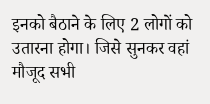इनको बैठाने के लिए 2 लोगों को उतारना होगा। जिसे सुनकर वहां मौजूद सभी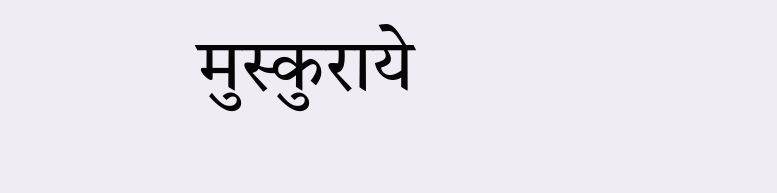मुस्कुराये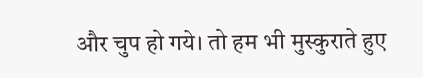और चुप हो गये। तो हम भी मुस्कुराते हुए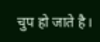चुप हो जाते है।